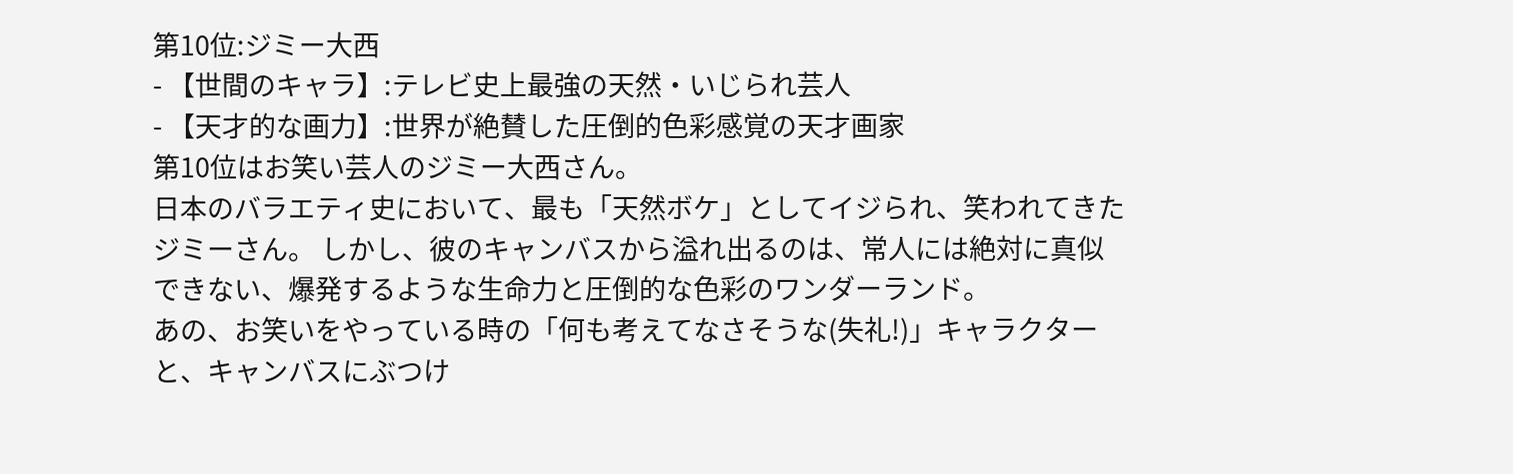第10位:ジミー大西
- 【世間のキャラ】:テレビ史上最強の天然・いじられ芸人
- 【天才的な画力】:世界が絶賛した圧倒的色彩感覚の天才画家
第10位はお笑い芸人のジミー大西さん。
日本のバラエティ史において、最も「天然ボケ」としてイジられ、笑われてきたジミーさん。 しかし、彼のキャンバスから溢れ出るのは、常人には絶対に真似できない、爆発するような生命力と圧倒的な色彩のワンダーランド。
あの、お笑いをやっている時の「何も考えてなさそうな(失礼!)」キャラクターと、キャンバスにぶつけ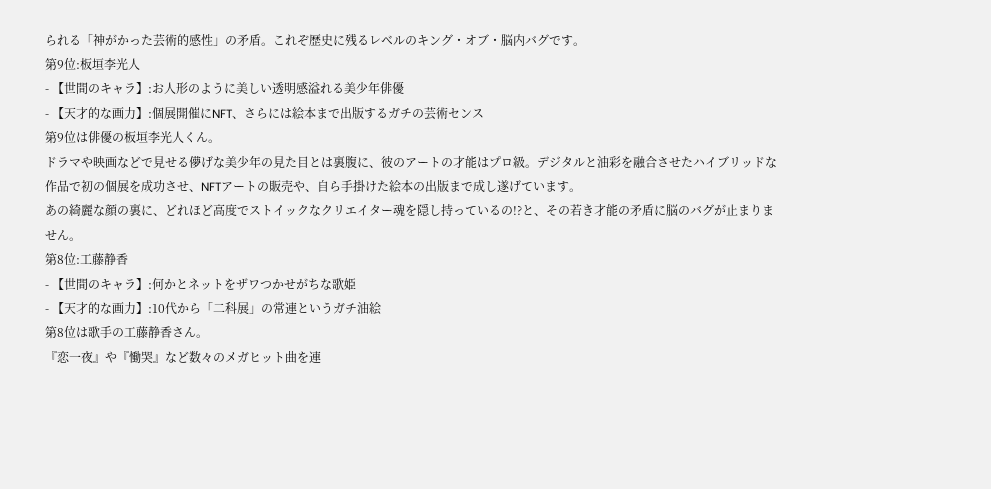られる「神がかった芸術的感性」の矛盾。これぞ歴史に残るレベルのキング・オブ・脳内バグです。
第9位:板垣李光人
- 【世間のキャラ】:お人形のように美しい透明感溢れる美少年俳優
- 【天才的な画力】:個展開催にNFT、さらには絵本まで出版するガチの芸術センス
第9位は俳優の板垣李光人くん。
ドラマや映画などで見せる儚げな美少年の見た目とは裏腹に、彼のアートの才能はプロ級。デジタルと油彩を融合させたハイブリッドな作品で初の個展を成功させ、NFTアートの販売や、自ら手掛けた絵本の出版まで成し遂げています。
あの綺麗な顔の裏に、どれほど高度でストイックなクリエイター魂を隠し持っているの!?と、その若き才能の矛盾に脳のバグが止まりません。
第8位:工藤静香
- 【世間のキャラ】:何かとネットをザワつかせがちな歌姫
- 【天才的な画力】:10代から「二科展」の常連というガチ油絵
第8位は歌手の工藤静香さん。
『恋一夜』や『慟哭』など数々のメガヒット曲を連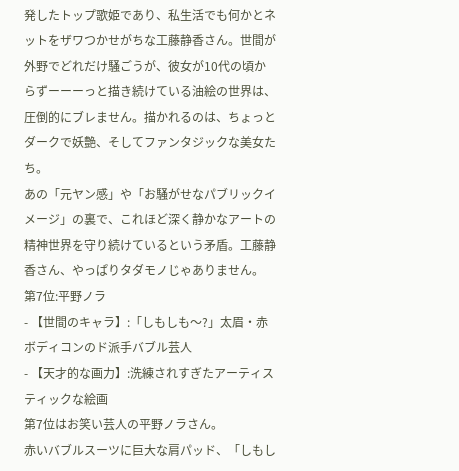発したトップ歌姫であり、私生活でも何かとネットをザワつかせがちな工藤静香さん。世間が外野でどれだけ騒ごうが、彼女が10代の頃からずーーーっと描き続けている油絵の世界は、圧倒的にブレません。描かれるのは、ちょっとダークで妖艶、そしてファンタジックな美女たち。
あの「元ヤン感」や「お騒がせなパブリックイメージ」の裏で、これほど深く静かなアートの精神世界を守り続けているという矛盾。工藤静香さん、やっぱりタダモノじゃありません。
第7位:平野ノラ
- 【世間のキャラ】:「しもしも〜?」太眉・赤ボディコンのド派手バブル芸人
- 【天才的な画力】:洗練されすぎたアーティスティックな絵画
第7位はお笑い芸人の平野ノラさん。
赤いバブルスーツに巨大な肩パッド、「しもし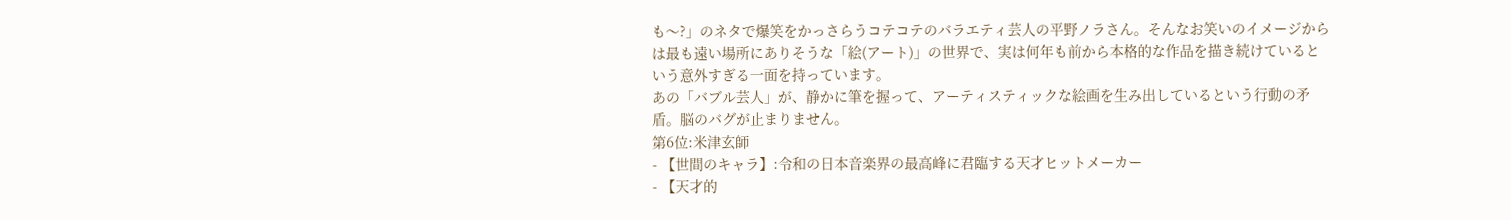も〜?」のネタで爆笑をかっさらうコテコテのバラエティ芸人の平野ノラさん。そんなお笑いのイメージからは最も遠い場所にありそうな「絵(アート)」の世界で、実は何年も前から本格的な作品を描き続けているという意外すぎる一面を持っています。
あの「バブル芸人」が、静かに筆を握って、アーティスティックな絵画を生み出しているという行動の矛盾。脳のバグが止まりません。
第6位:米津玄師
- 【世間のキャラ】:令和の日本音楽界の最高峰に君臨する天才ヒットメーカー
- 【天才的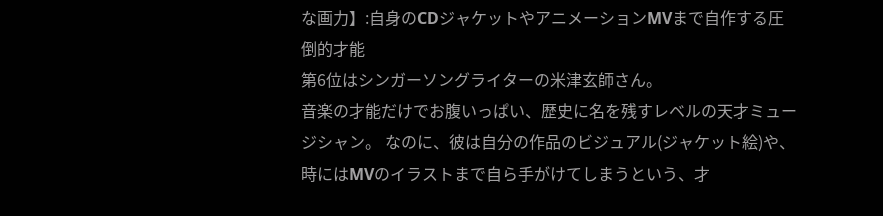な画力】:自身のCDジャケットやアニメーションMVまで自作する圧倒的才能
第6位はシンガーソングライターの米津玄師さん。
音楽の才能だけでお腹いっぱい、歴史に名を残すレベルの天才ミュージシャン。 なのに、彼は自分の作品のビジュアル(ジャケット絵)や、時にはMVのイラストまで自ら手がけてしまうという、才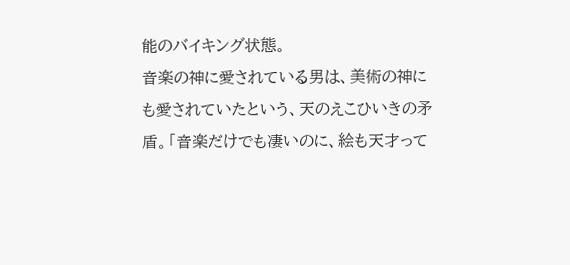能のバイキング状態。
音楽の神に愛されている男は、美術の神にも愛されていたという、天のえこひいきの矛盾。「音楽だけでも凄いのに、絵も天才って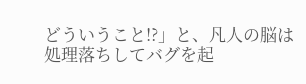どういうこと!?」と、凡人の脳は処理落ちしてバグを起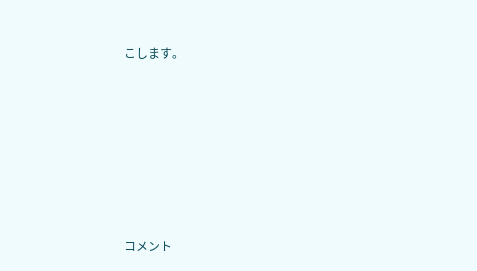こします。










コメント